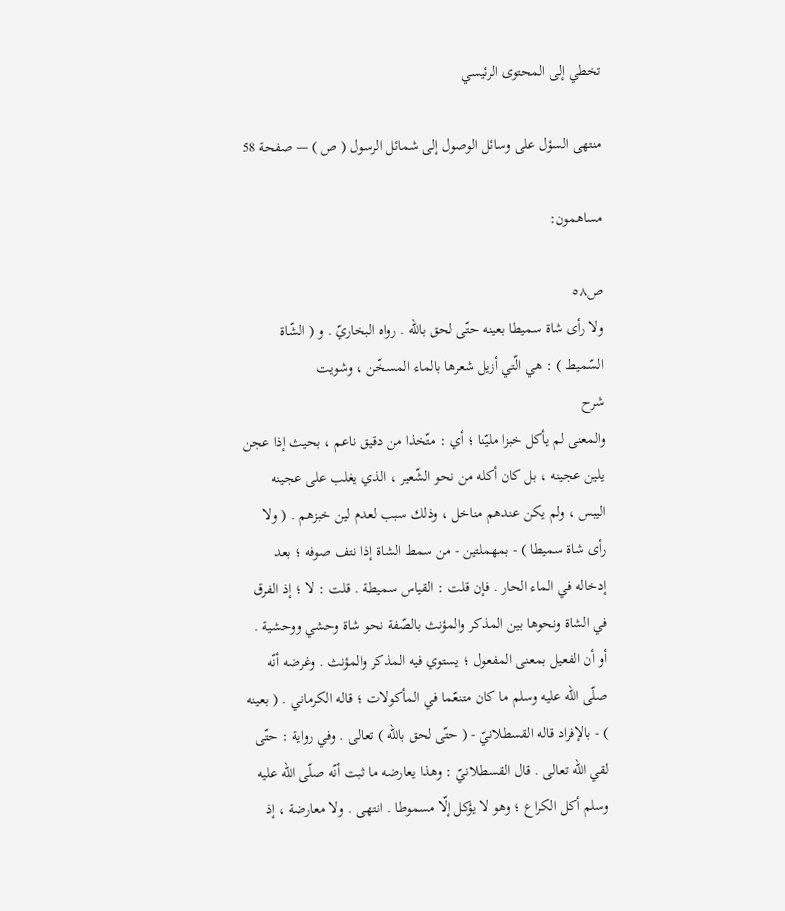تخطي إلى المحتوى الرئيسي

منتهى السؤل على وسائل الوصول إلى شمائل الرسول ( ص ) — صفحة 58

مساهمون:

ص٥٨
ولا رأى شاة سميطا بعينه حتّى لحق باللّه . رواه البخاريّ . و ( الشّاة السّميط ) : هي الّتي أزيل شعرها بالماء المسخّن ، وشويت
شرح
والمعنى لم يأكل خبزا مليّنا ؛ أي : متّخذا من دقيق ناعم ، بحيث إذا عجن يلين عجينه ، بل كان أكله من نحو الشّعير ، الذي يغلب على عجينه اليبس ، ولم يكن عندهم مناخل ، وذلك سبب لعدم لين خبزهم . ( ولا رأى شاة سميطا ) - بمهملتين - من سمط الشاة إذا نتف صوفه ؛ بعد إدخاله في الماء الحار . فإن قلت : القياس سميطة . قلت : لا ؛ إذ الفرق في الشاة ونحوها بين المذكر والمؤنث بالصّفة نحو شاة وحشي ووحشية . أو أن الفعيل بمعنى المفعول ؛ يستوي فيه المذكر والمؤنث . وغرضه أنّه صلّى اللّه عليه وسلم ما كان متنعّما في المأكولات ؛ قاله الكرماني . ( بعينه ) - بالإفراد قاله القسطلانيّ - ( حتّى لحق باللّه ) تعالى . وفي رواية : حتّى لقي اللّه تعالى . قال القسطلانيّ : وهذا يعارضه ما ثبت أنّه صلّى اللّه عليه وسلم أكل الكراع ؛ وهو لا يؤكل إلّا مسموطا . انتهى . ولا معارضة ، إذ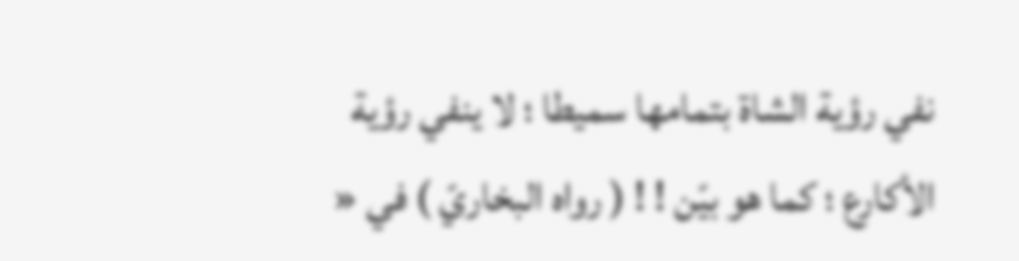نفي رؤية الشاة بتمامها سميطا ؛ لا ينفي رؤية الأكارع ؛ كما هو بيّن ! ! ( رواه البخاريّ ) في «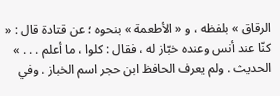الرقاق » بلفظه ، و « الأطعمة » بنحوه ؛ عن قتادة قال : « كنّا عند أنس وعنده خبّاز له ، فقال : كلوا ، ما أعلم . . . » الحديث . ولم يعرف الحافظ ابن حجر اسم الخباز . وفي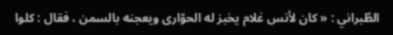الطّبراني : « كان لأنس غلام يخبز له الحوّارى ويعجنه بالسمن ، فقال : كلوا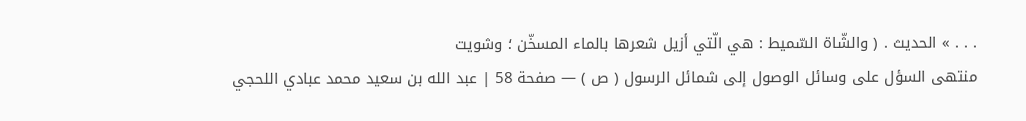. . . » الحديث . ( والشّاة السّميط : هي الّتي أزيل شعرها بالماء المسخّن ؛ وشويت
منتهى السؤل على وسائل الوصول إلى شمائل الرسول ( ص ) — صفحة 58 | عبد الله بن سعيد محمد عبادي اللحجي